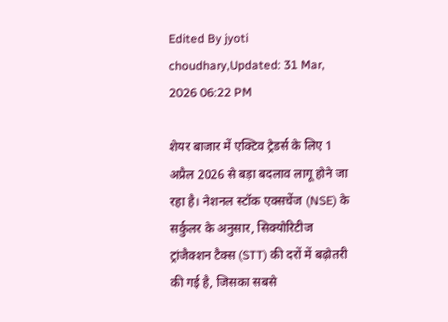Edited By jyoti choudhary,Updated: 31 Mar, 2026 06:22 PM

शेयर बाजार में एक्टिव ट्रेडर्स के लिए 1 अप्रैल 2026 से बड़ा बदलाव लागू होने जा रहा है। नेशनल स्टॉक एक्सचेंज (NSE) के सर्कुलर के अनुसार, सिक्योरिटीज ट्रांजैक्शन टैक्स (STT) की दरों में बढ़ोतरी की गई है, जिसका सबसे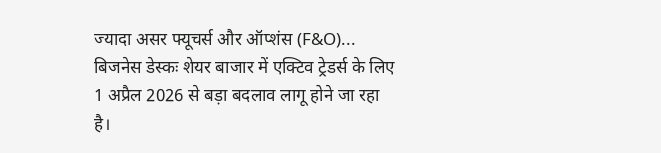ज्यादा असर फ्यूचर्स और ऑप्शंस (F&O)...
बिजनेस डेस्कः शेयर बाजार में एक्टिव ट्रेडर्स के लिए 1 अप्रैल 2026 से बड़ा बदलाव लागू होने जा रहा है।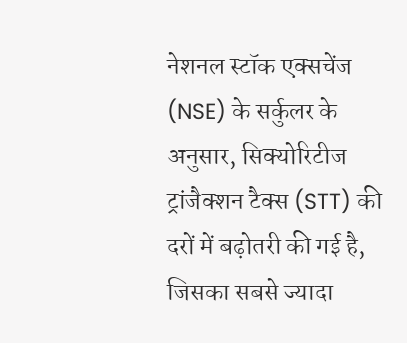नेशनल स्टॉक एक्सचेंज (NSE) के सर्कुलर के अनुसार, सिक्योरिटीज ट्रांजैक्शन टैक्स (STT) की दरों में बढ़ोतरी की गई है, जिसका सबसे ज्यादा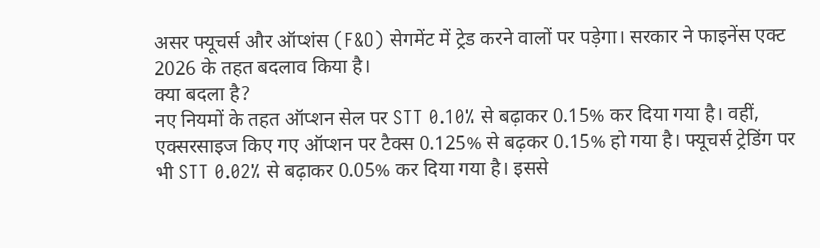असर फ्यूचर्स और ऑप्शंस (F&O) सेगमेंट में ट्रेड करने वालों पर पड़ेगा। सरकार ने फाइनेंस एक्ट 2026 के तहत बदलाव किया है।
क्या बदला है?
नए नियमों के तहत ऑप्शन सेल पर STT 0.10% से बढ़ाकर 0.15% कर दिया गया है। वहीं, एक्सरसाइज किए गए ऑप्शन पर टैक्स 0.125% से बढ़कर 0.15% हो गया है। फ्यूचर्स ट्रेडिंग पर भी STT 0.02% से बढ़ाकर 0.05% कर दिया गया है। इससे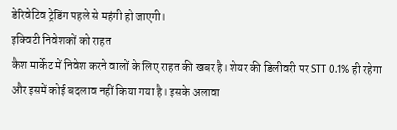डेरिवेटिव ट्रेडिंग पहले से महंगी हो जाएगी।
इक्विटी निवेशकों को राहत
कैश मार्केट में निवेश करने वालों के लिए राहत की खबर है। शेयर की डिलीवरी पर STT 0.1% ही रहेगा और इसमें कोई बदलाव नहीं किया गया है। इसके अलावा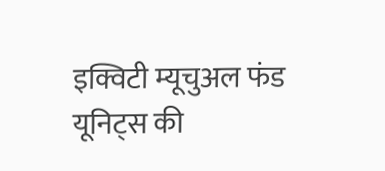इक्विटी म्यूचुअल फंड यूनिट्स की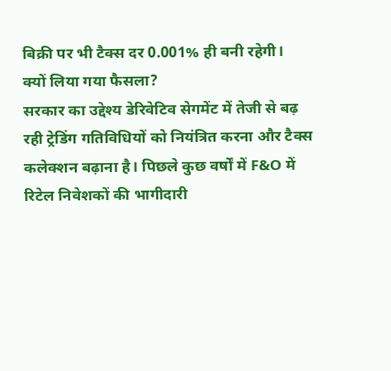बिक्री पर भी टैक्स दर 0.001% ही बनी रहेगी।
क्यों लिया गया फैसला?
सरकार का उद्देश्य डेरिवेटिव सेगमेंट में तेजी से बढ़ रही ट्रेडिंग गतिविधियों को नियंत्रित करना और टैक्स कलेक्शन बढ़ाना है। पिछले कुछ वर्षों में F&O में रिटेल निवेशकों की भागीदारी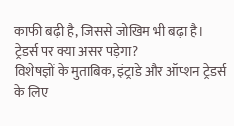काफी बढ़ी है, जिससे जोखिम भी बढ़ा है।
ट्रेडर्स पर क्या असर पड़ेगा?
विशेषज्ञों के मुताबिक, इंट्राडे और ऑप्शन ट्रेडर्स के लिए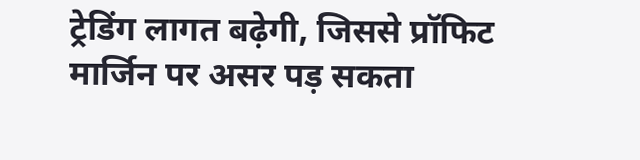ट्रेडिंग लागत बढ़ेगी, जिससे प्रॉफिट मार्जिन पर असर पड़ सकता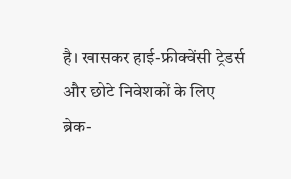है। खासकर हाई-फ्रीक्वेंसी ट्रेडर्स और छोटे निवेशकों के लिए ब्रेक-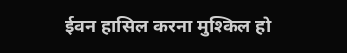ईवन हासिल करना मुश्किल हो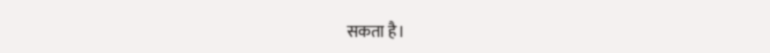सकता है।